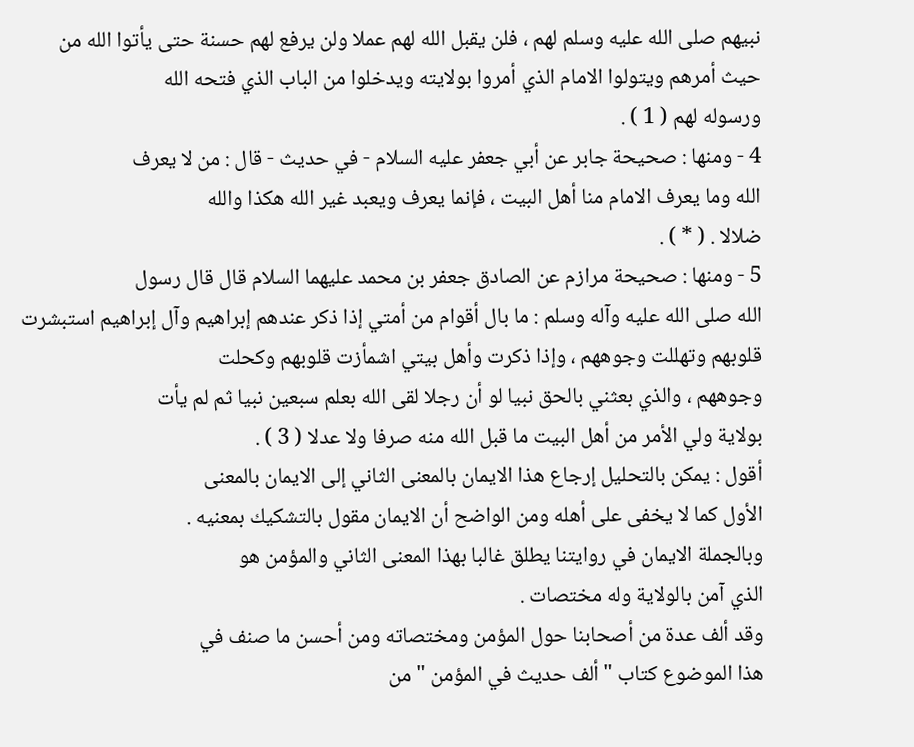نبيهم صلى الله عليه وسلم لهم ، فلن يقبل الله لهم عملا ولن يرفع لهم حسنة حتى يأتوا الله من
حيث أمرهم ويتولوا الامام الذي أمروا بولايته ويدخلوا من الباب الذي فتحه الله
ورسوله لهم ( 1 ) .
4 - ومنها : صحيحة جابر عن أبي جعفر عليه السلام - في حديث - قال : من لا يعرف
الله وما يعرف الامام منا أهل البيت ، فإنما يعرف ويعبد غير الله هكذا والله
ضلالا . ( * ) .
5 - ومنها : صحيحة مرازم عن الصادق جعفر بن محمد عليهما السلام قال قال رسول
الله صلى الله عليه وآله وسلم : ما بال أقوام من أمتي إذا ذكر عندهم إبراهيم وآل إبراهيم استبشرت
قلوبهم وتهللت وجوههم ، وإذا ذكرت وأهل بيتي اشمأزت قلوبهم وكحلت
وجوههم ، والذي بعثني بالحق نبيا لو أن رجلا لقى الله بعلم سبعين نبيا ثم لم يأت
بولاية ولي الأمر من أهل البيت ما قبل الله منه صرفا ولا عدلا ( 3 ) .
أقول : يمكن بالتحليل إرجاع هذا الايمان بالمعنى الثاني إلى الايمان بالمعنى
الأول كما لا يخفى على أهله ومن الواضح أن الايمان مقول بالتشكيك بمعنيه .
وبالجملة الايمان في روايتنا يطلق غالبا بهذا المعنى الثاني والمؤمن هو
الذي آمن بالولاية وله مختصات .
وقد ألف عدة من أصحابنا حول المؤمن ومختصاته ومن أحسن ما صنف في
هذا الموضوع كتاب " ألف حديث في المؤمن " من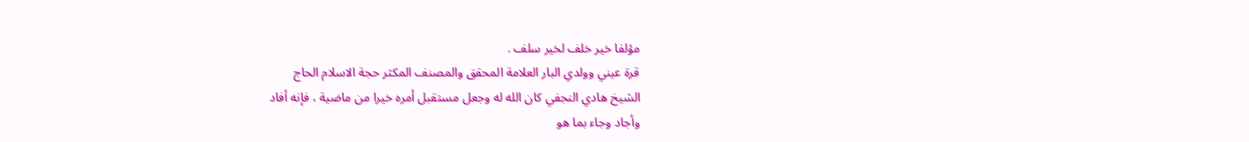مؤلفا خير خلف لخير سلف .
قرة عيني وولدي البار العلامة المحقق والمصنف المكثر حجة الاسلام الحاج
الشيخ هادي النجفي كان الله له وجعل مستقبل أمره خيرا من ماضية ، فإنه أفاد
وأجاد وجاء بما هو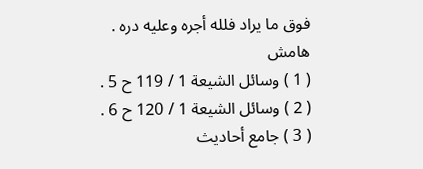فوق ما يراد فلله أجره وعليه دره .
هامش
( 1 ) وسائل الشيعة 1 / 119 ح 5 .
( 2 ) وسائل الشيعة 1 / 120 ح 6 .
( 3 ) جامع أحاديث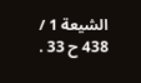الشيعة 1 / 438 ح 33 .